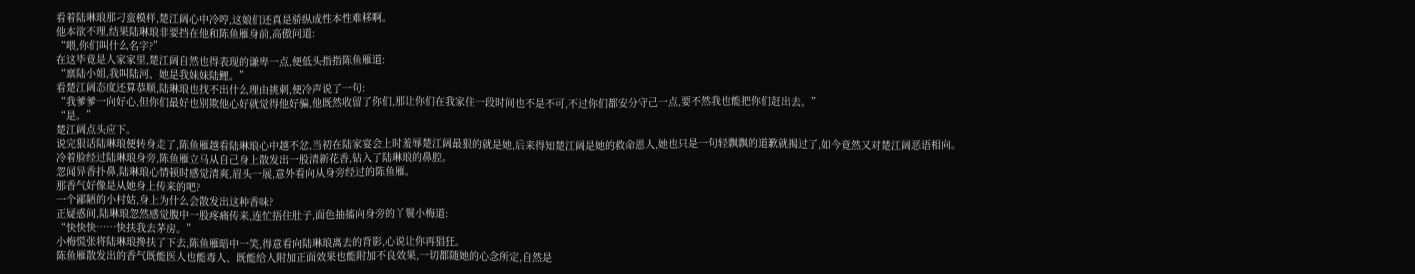看着陆琳琅那刁蛮模样,楚江阔心中冷哼,这娘们还真是骄纵成性本性难移啊。
他本欲不理,结果陆琳琅非要挡在他和陈鱼雁身前,高傲问道:
“喂,你们叫什么名字?”
在这毕竟是人家家里,楚江阔自然也得表现的谦卑一点,便低头指指陈鱼雁道:
“禀陆小姐,我叫陆河、她是我妹妹陆鲤。”
看楚江阔态度还算恭顺,陆琳琅也找不出什么理由挑刺,便冷声说了一句:
“我爹爹一向好心,但你们最好也别欺他心好就觉得他好骗,他既然收留了你们,那让你们在我家住一段时间也不是不可,不过你们都安分守己一点,要不然我也能把你们赶出去。”
“是。”
楚江阔点头应下。
说完狠话陆琳琅便转身走了,陈鱼雁越看陆琳琅心中越不忿,当初在陆家宴会上时羞辱楚江阔最狠的就是她,后来得知楚江阔是她的救命恩人,她也只是一句轻飘飘的道歉就揭过了,如今竟然又对楚江阔恶语相向。
冷着脸经过陆琳琅身旁,陈鱼雁立马从自己身上散发出一股清新花香,钻入了陆琳琅的鼻腔。
忽闻异香扑鼻,陆琳琅心情顿时感觉清爽,眉头一展,意外看向从身旁经过的陈鱼雁。
那香气好像是从她身上传来的吧?
一个鄙陋的小村姑,身上为什么会散发出这种香味?
正疑惑间,陆琳琅忽然感觉腹中一股疼痛传来,连忙捂住肚子,面色抽搐向身旁的丫鬟小梅道:
“快快快……快扶我去茅房。”
小梅慌张将陆琳琅搀扶了下去,陈鱼雁暗中一笑,得意看向陆琳琅离去的背影,心说让你再猖狂。
陈鱼雁散发出的香气既能医人也能毒人、既能给人附加正面效果也能附加不良效果,一切都随她的心念所定,自然是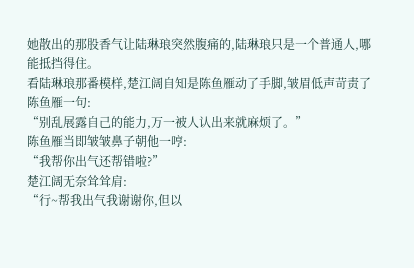她散出的那股香气让陆琳琅突然腹痛的,陆琳琅只是一个普通人,哪能抵挡得住。
看陆琳琅那番模样,楚江阔自知是陈鱼雁动了手脚,皱眉低声苛责了陈鱼雁一句:
“别乱展露自己的能力,万一被人认出来就麻烦了。”
陈鱼雁当即皱皱鼻子朝他一哼:
“我帮你出气还帮错啦?”
楚江阔无奈耸耸肩:
“行~帮我出气我谢谢你,但以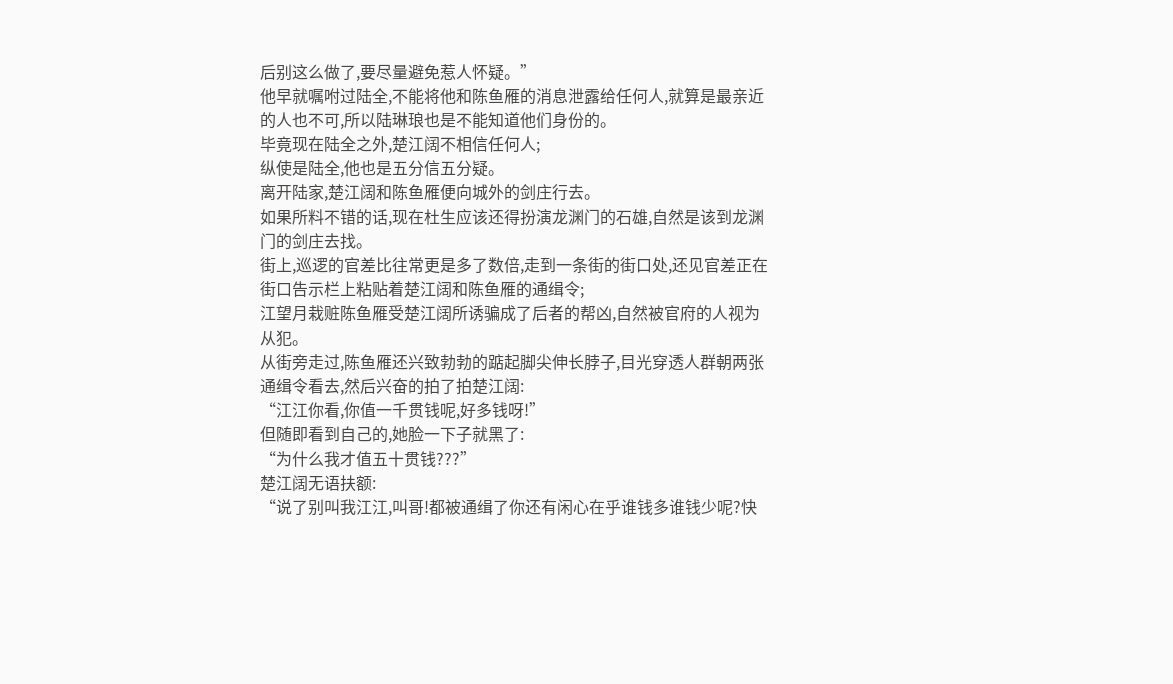后别这么做了,要尽量避免惹人怀疑。”
他早就嘱咐过陆全,不能将他和陈鱼雁的消息泄露给任何人,就算是最亲近的人也不可,所以陆琳琅也是不能知道他们身份的。
毕竟现在陆全之外,楚江阔不相信任何人;
纵使是陆全,他也是五分信五分疑。
离开陆家,楚江阔和陈鱼雁便向城外的剑庄行去。
如果所料不错的话,现在杜生应该还得扮演龙渊门的石雄,自然是该到龙渊门的剑庄去找。
街上,巡逻的官差比往常更是多了数倍,走到一条街的街口处,还见官差正在街口告示栏上粘贴着楚江阔和陈鱼雁的通缉令;
江望月栽赃陈鱼雁受楚江阔所诱骗成了后者的帮凶,自然被官府的人视为从犯。
从街旁走过,陈鱼雁还兴致勃勃的踮起脚尖伸长脖子,目光穿透人群朝两张通缉令看去,然后兴奋的拍了拍楚江阔:
“江江你看,你值一千贯钱呢,好多钱呀!”
但随即看到自己的,她脸一下子就黑了:
“为什么我才值五十贯钱???”
楚江阔无语扶额:
“说了别叫我江江,叫哥!都被通缉了你还有闲心在乎谁钱多谁钱少呢?快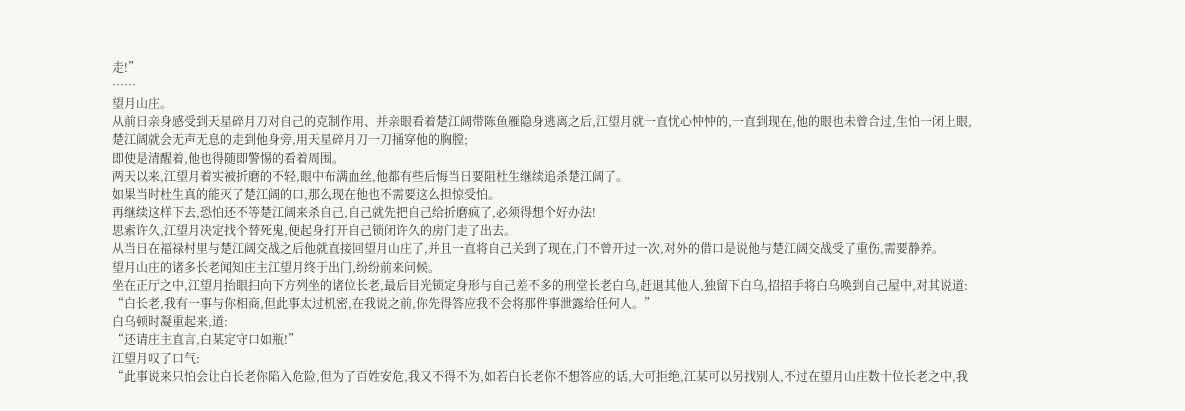走!”
……
望月山庄。
从前日亲身感受到天星碎月刀对自己的克制作用、并亲眼看着楚江阔带陈鱼雁隐身逃离之后,江望月就一直忧心忡忡的,一直到现在,他的眼也未曾合过,生怕一闭上眼,楚江阔就会无声无息的走到他身旁,用天星碎月刀一刀捅穿他的胸膛;
即使是清醒着,他也得随即警惕的看着周围。
两天以来,江望月着实被折磨的不轻,眼中布满血丝,他都有些后悔当日要阻杜生继续追杀楚江阔了。
如果当时杜生真的能灭了楚江阔的口,那么现在他也不需要这么担惊受怕。
再继续这样下去,恐怕还不等楚江阔来杀自己,自己就先把自己给折磨疯了,必须得想个好办法!
思索许久,江望月决定找个替死鬼,便起身打开自己锁闭许久的房门走了出去。
从当日在福禄村里与楚江阔交战之后他就直接回望月山庄了,并且一直将自己关到了现在,门不曾开过一次,对外的借口是说他与楚江阔交战受了重伤,需要静养。
望月山庄的诸多长老闻知庄主江望月终于出门,纷纷前来问候。
坐在正厅之中,江望月抬眼扫向下方列坐的诸位长老,最后目光锁定身形与自己差不多的刑堂长老白乌,赶退其他人,独留下白乌,招招手将白乌唤到自己屋中,对其说道:
“白长老,我有一事与你相商,但此事太过机密,在我说之前,你先得答应我不会将那件事泄露给任何人。”
白乌顿时凝重起来,道:
“还请庄主直言,白某定守口如瓶!”
江望月叹了口气:
“此事说来只怕会让白长老你陷入危险,但为了百姓安危,我又不得不为,如若白长老你不想答应的话,大可拒绝,江某可以另找别人,不过在望月山庄数十位长老之中,我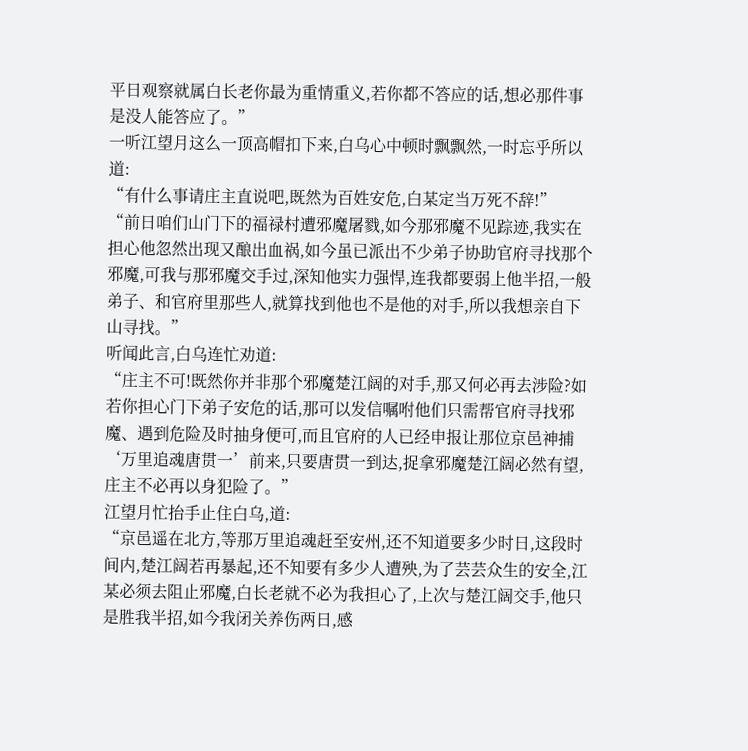平日观察就属白长老你最为重情重义,若你都不答应的话,想必那件事是没人能答应了。”
一听江望月这么一顶高帽扣下来,白乌心中顿时飘飘然,一时忘乎所以道:
“有什么事请庄主直说吧,既然为百姓安危,白某定当万死不辞!”
“前日咱们山门下的福禄村遭邪魔屠戮,如今那邪魔不见踪迹,我实在担心他忽然出现又酿出血祸,如今虽已派出不少弟子协助官府寻找那个邪魔,可我与那邪魔交手过,深知他实力强悍,连我都要弱上他半招,一般弟子、和官府里那些人,就算找到他也不是他的对手,所以我想亲自下山寻找。”
听闻此言,白乌连忙劝道:
“庄主不可!既然你并非那个邪魔楚江阔的对手,那又何必再去涉险?如若你担心门下弟子安危的话,那可以发信嘱咐他们只需帮官府寻找邪魔、遇到危险及时抽身便可,而且官府的人已经申报让那位京邑神捕‘万里追魂唐贯一’前来,只要唐贯一到达,捉拿邪魔楚江阔必然有望,庄主不必再以身犯险了。”
江望月忙抬手止住白乌,道:
“京邑遥在北方,等那万里追魂赶至安州,还不知道要多少时日,这段时间内,楚江阔若再暴起,还不知要有多少人遭殃,为了芸芸众生的安全,江某必须去阻止邪魔,白长老就不必为我担心了,上次与楚江阔交手,他只是胜我半招,如今我闭关养伤两日,感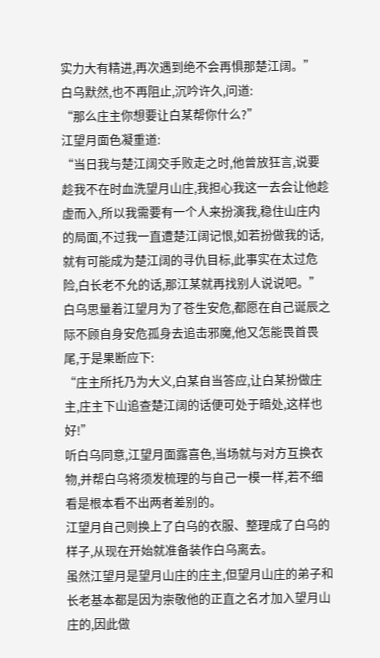实力大有精进,再次遇到绝不会再惧那楚江阔。”
白乌默然,也不再阻止,沉吟许久,问道:
“那么庄主你想要让白某帮你什么?”
江望月面色凝重道:
“当日我与楚江阔交手败走之时,他曾放狂言,说要趁我不在时血洗望月山庄,我担心我这一去会让他趁虚而入,所以我需要有一个人来扮演我,稳住山庄内的局面,不过我一直遭楚江阔记恨,如若扮做我的话,就有可能成为楚江阔的寻仇目标,此事实在太过危险,白长老不允的话,那江某就再找别人说说吧。”
白乌思量着江望月为了苍生安危,都愿在自己诞辰之际不顾自身安危孤身去追击邪魔,他又怎能畏首畏尾,于是果断应下:
“庄主所托乃为大义,白某自当答应,让白某扮做庄主,庄主下山追查楚江阔的话便可处于暗处,这样也好!”
听白乌同意,江望月面露喜色,当场就与对方互换衣物,并帮白乌将须发梳理的与自己一模一样,若不细看是根本看不出两者差别的。
江望月自己则换上了白乌的衣服、整理成了白乌的样子,从现在开始就准备装作白乌离去。
虽然江望月是望月山庄的庄主,但望月山庄的弟子和长老基本都是因为崇敬他的正直之名才加入望月山庄的,因此做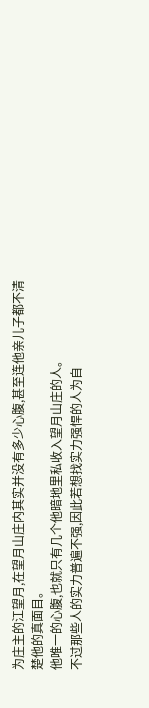为庄主的江望月,在望月山庄内其实并没有多少心腹,甚至连他亲儿子都不清楚他的真面目。
他唯一的心腹,也就只有几个他暗地里私收入望月山庄的人。
不过那些人的实力普遍不强,因此若想找实力强悍的人为自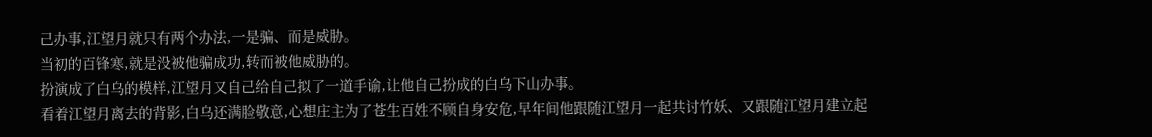己办事,江望月就只有两个办法,一是骗、而是威胁。
当初的百锋寒,就是没被他骗成功,转而被他威胁的。
扮演成了白乌的模样,江望月又自己给自己拟了一道手谕,让他自己扮成的白乌下山办事。
看着江望月离去的背影,白乌还满脸敬意,心想庄主为了苍生百姓不顾自身安危,早年间他跟随江望月一起共讨竹妖、又跟随江望月建立起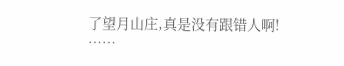了望月山庄,真是没有跟错人啊!
……